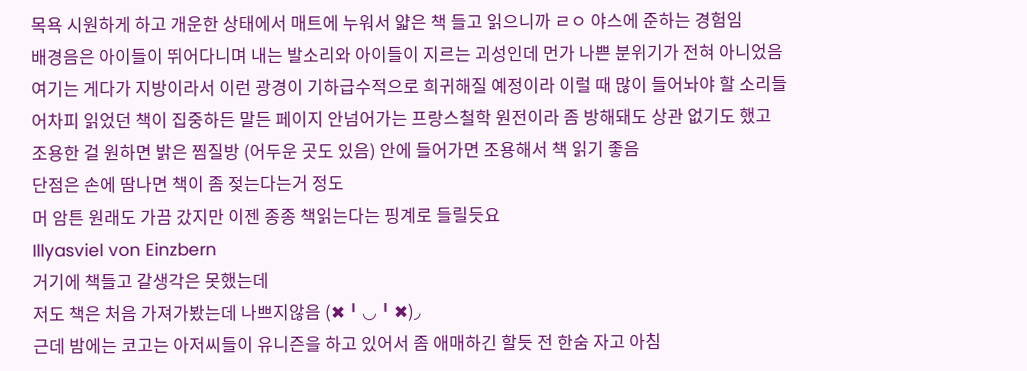목욕 시원하게 하고 개운한 상태에서 매트에 누워서 얇은 책 들고 읽으니까 ㄹㅇ 야스에 준하는 경험임
배경음은 아이들이 뛰어다니며 내는 발소리와 아이들이 지르는 괴성인데 먼가 나쁜 분위기가 전혀 아니었음
여기는 게다가 지방이라서 이런 광경이 기하급수적으로 희귀해질 예정이라 이럴 때 많이 들어놔야 할 소리들
어차피 읽었던 책이 집중하든 말든 페이지 안넘어가는 프랑스철학 원전이라 좀 방해돼도 상관 없기도 했고
조용한 걸 원하면 밝은 찜질방 (어두운 곳도 있음) 안에 들어가면 조용해서 책 읽기 좋음
단점은 손에 땀나면 책이 좀 젖는다는거 정도
머 암튼 원래도 가끔 갔지만 이젠 종종 책읽는다는 핑계로 들릴듯요
Illyasviel von Einzbern
거기에 책들고 갈생각은 못했는데
저도 책은 처음 가져가봤는데 나쁘지않음 (✖╹◡╹✖)◞
근데 밤에는 코고는 아저씨들이 유니즌을 하고 있어서 좀 애매하긴 할듯 전 한숨 자고 아침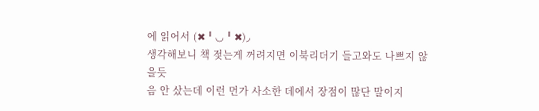에 읽어서 (✖╹◡╹✖)◞
생각해보니 책 젖는게 꺼려지면 이북리더기 들고와도 나쁘지 않을듯
음 안 샀는데 이런 먼가 사소한 데에서 장점이 많단 말이지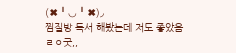(✖╹◡╹✖)◞
찜질방 독서 해봤는데 저도 좋았음
ㄹㅇ굿,,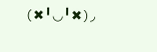(✖╹◡╹✖)◞